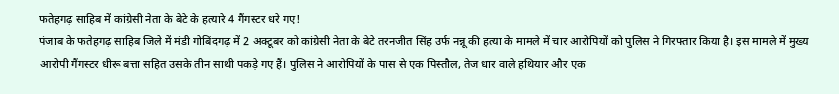फतेहगढ़ साहिब में कांग्रेसी नेता के बेटे के हत्यारे 4 गैंगस्टर धरे गए!
पंजाब के फतेहगढ़ साहिब जिले में मंडी गोबिंदगढ़ में 2 अक्टूबर को कांग्रेसी नेता के बेटे तरनजीत सिंह उर्फ नन्नू की हत्या के मामले में चार आरोपियों को पुलिस ने गिरफ्तार किया है। इस मामले में मुख्य आरोपी गैंगस्टर धीरू बत्ता सहित उसके तीन साथी पकड़े गए हैं। पुलिस ने आरोपियों के पास से एक पिस्तौल, तेज धार वाले हथियार और एक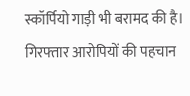स्कॉर्पियो गाड़ी भी बरामद की है। गिरफ्तार आरोपियों की पहचान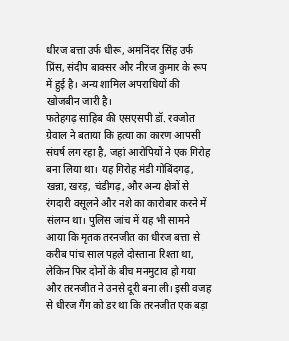धीरज बत्ता उर्फ धीरू, अमनिंदर सिंह उर्फ प्रिंस, संदीप बाक्सर और नीरज कुमार के रूप में हुई है। अन्य शामिल अपराधियों की खोजबीन जारी है।
फतेहगढ़ साहिब की एसएसपी डॉ. रवजोत ग्रेवाल ने बताया कि हत्या का कारण आपसी संघर्ष लग रहा है, जहां आरोपियों ने एक गिरोह बना लिया था। यह गिरोह मंडी गोबिंदगढ़, खन्ना, खरड़, चंडीगढ़, और अन्य क्षेत्रों से रंगदारी वसूलने और नशे का कारोबार करने में संलग्न था। पुलिस जांच में यह भी सामने आया कि मृतक तरनजीत का धीरज बत्ता से करीब पांच साल पहले दोस्ताना रिश्ता था, लेकिन फिर दोनों के बीच मनमुटाव हो गया और तरनजीत ने उनसे दूरी बना ली। इसी वजह से धीरज गैंग को डर था कि तरनजीत एक बड़ा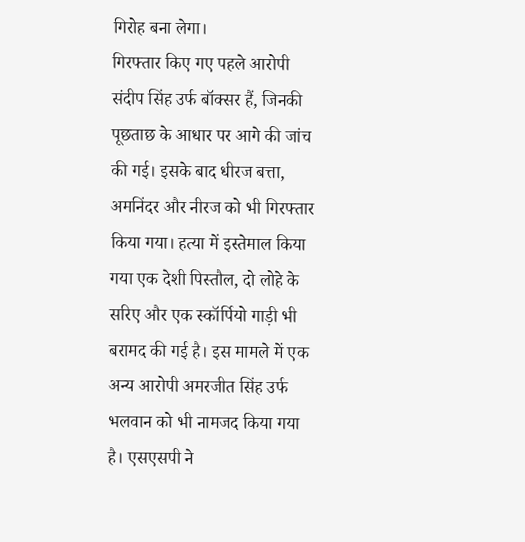गिरोह बना लेगा।
गिरफ्तार किए गए पहले आरोपी संदीप सिंह उर्फ बॉक्सर हैं, जिनकी पूछताछ के आधार पर आगे की जांच की गई। इसके बाद धीरज बत्ता, अमनिंदर और नीरज को भी गिरफ्तार किया गया। हत्या में इस्तेमाल किया गया एक देशी पिस्तौल, दो लोहे के सरिए और एक स्कॉर्पियो गाड़ी भी बरामद की गई है। इस मामले में एक अन्य आरोपी अमरजीत सिंह उर्फ भलवान को भी नामजद किया गया है। एसएसपी ने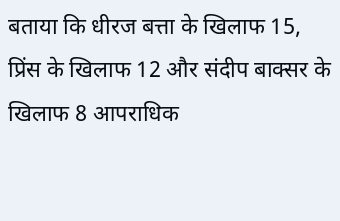बताया कि धीरज बत्ता के खिलाफ 15, प्रिंस के खिलाफ 12 और संदीप बाक्सर के खिलाफ 8 आपराधिक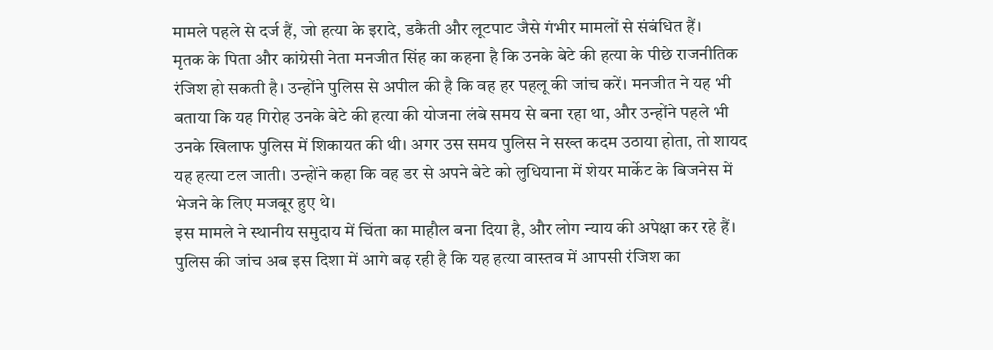मामले पहले से दर्ज हैं, जो हत्या के इरादे, डकैती और लूटपाट जैसे गंभीर मामलों से संबंधित हैं।
मृतक के पिता और कांग्रेसी नेता मनजीत सिंह का कहना है कि उनके बेटे की हत्या के पीछे राजनीतिक रंजिश हो सकती है। उन्होंने पुलिस से अपील की है कि वह हर पहलू की जांच करें। मनजीत ने यह भी बताया कि यह गिरोह उनके बेटे की हत्या की योजना लंबे समय से बना रहा था, और उन्होंने पहले भी उनके खिलाफ पुलिस में शिकायत की थी। अगर उस समय पुलिस ने सख्त कदम उठाया होता, तो शायद यह हत्या टल जाती। उन्होंने कहा कि वह डर से अपने बेटे को लुधियाना में शेयर मार्केट के बिजनेस में भेजने के लिए मजबूर हुए थे।
इस मामले ने स्थानीय समुदाय में चिंता का माहौल बना दिया है, और लोग न्याय की अपेक्षा कर रहे हैं। पुलिस की जांच अब इस दिशा में आगे बढ़ रही है कि यह हत्या वास्तव में आपसी रंजिश का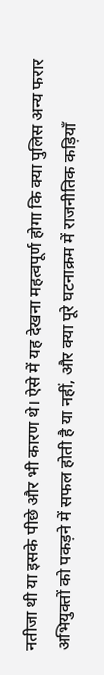नतीजा थी या इसके पीछे और भी कारण थे। ऐसे में यह देखना महत्वपूर्ण होगा कि क्या पुलिस अन्य फरार अभियुक्तों को पकड़ने में सफल होती है या नहीं, और क्या पूरे घटनाक्रम में राजनीतिक कड़ियाँ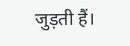जुड़ती हैं।